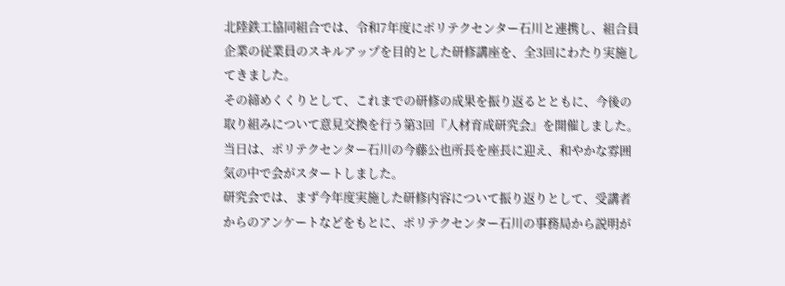北陸鉄工協同組合では、令和7年度にポリテクセンター石川と連携し、組合員企業の従業員のスキルアップを目的とした研修講座を、全3回にわたり実施してきました。
その締めくくりとして、これまでの研修の成果を振り返るとともに、今後の取り組みについて意見交換を行う第3回『人材育成研究会』を開催しました。
当日は、ポリテクセンター石川の今藤公也所長を座長に迎え、和やかな雰囲気の中で会がスタートしました。
研究会では、まず今年度実施した研修内容について振り返りとして、受講者からのアンケートなどをもとに、ポリテクセンター石川の事務局から説明が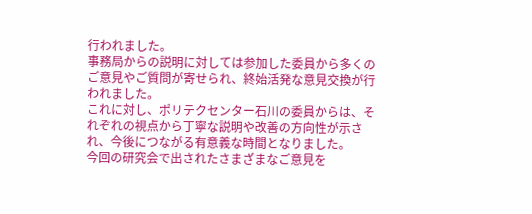行われました。
事務局からの説明に対しては参加した委員から多くのご意見やご質問が寄せられ、終始活発な意見交換が行われました。
これに対し、ポリテクセンター石川の委員からは、それぞれの視点から丁寧な説明や改善の方向性が示され、今後につながる有意義な時間となりました。
今回の研究会で出されたさまざまなご意見を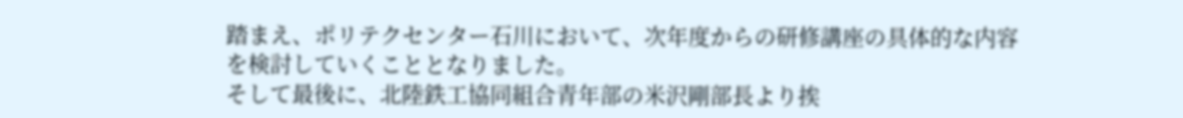踏まえ、ポリテクセンター石川において、次年度からの研修講座の具体的な内容を検討していくこととなりました。
そして最後に、北陸鉄工協同組合青年部の米沢剛部長より挨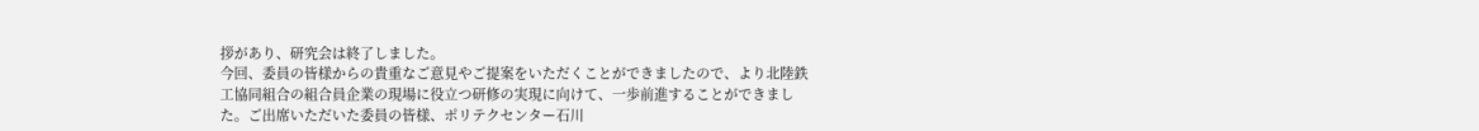拶があり、研究会は終了しました。
今回、委員の皆様からの貴重なご意見やご提案をいただくことができましたので、より北陸鉄工協同組合の組合員企業の現場に役立つ研修の実現に向けて、一歩前進することができました。ご出席いただいた委員の皆様、ポリテクセンター石川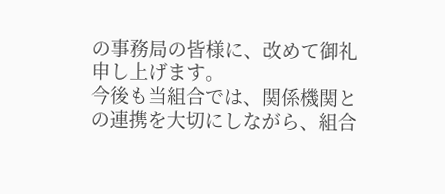の事務局の皆様に、改めて御礼申し上げます。
今後も当組合では、関係機関との連携を大切にしながら、組合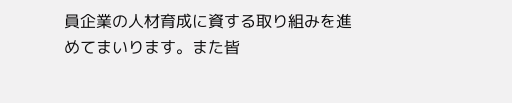員企業の人材育成に資する取り組みを進めてまいります。また皆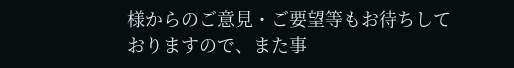様からのご意見・ご要望等もお待ちしておりますので、また事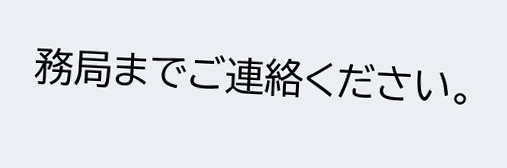務局までご連絡ください。